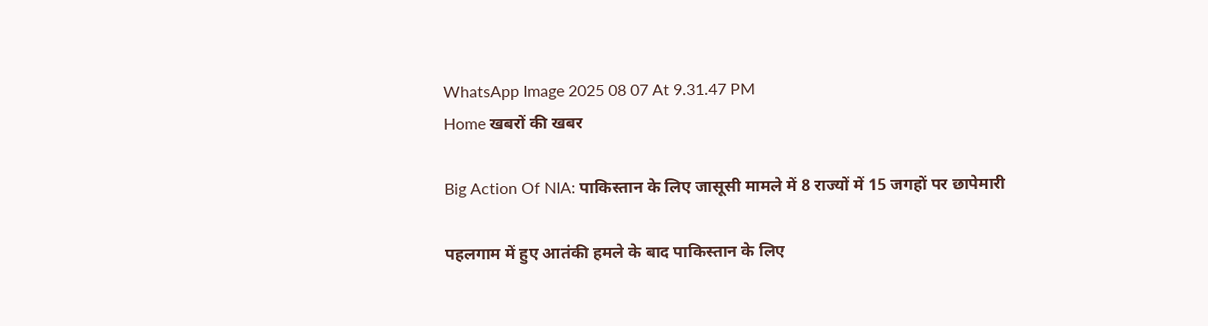WhatsApp Image 2025 08 07 At 9.31.47 PM
Home खबरों की खबर

Big Action Of NIA: पाकिस्तान के लिए जासूसी मामले में 8 राज्यों में 15 जगहों पर छापेमारी

पहलगाम में हुए आतंकी हमले के बाद पाकिस्तान के लिए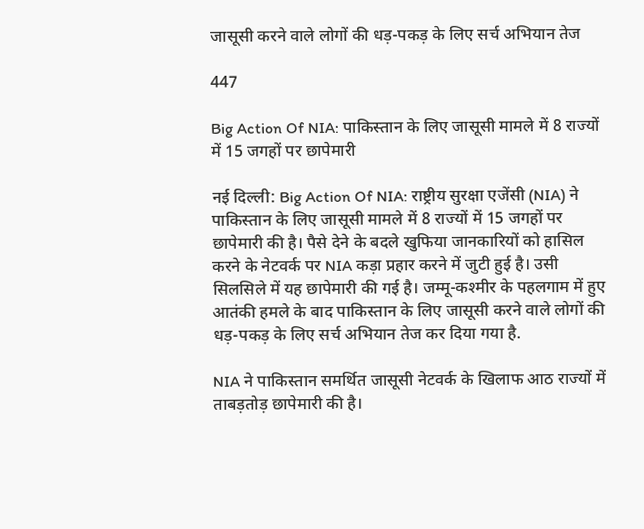जासूसी करने वाले लोगों की धड़-पकड़ के लिए सर्च अभियान तेज

447

Big Action Of NIA: पाकिस्तान के लिए जासूसी मामले में 8 राज्यों में 15 जगहों पर छापेमारी

नई दिल्ली: Big Action Of NIA: राष्ट्रीय सुरक्षा एजेंसी (NIA) ने पाकिस्तान के लिए जासूसी मामले में 8 राज्यों में 15 जगहों पर छापेमारी की है। पैसे देने के बदले खुफिया जानकारियों को हासिल करने के नेटवर्क पर NIA कड़ा प्रहार करने में जुटी हुई है। उसी सिलसिले में यह छापेमारी की गई है। जम्मू-कश्मीर के पहलगाम में हुए आतंकी हमले के बाद पाकिस्तान के लिए जासूसी करने वाले लोगों की धड़-पकड़ के लिए सर्च अभियान तेज कर दिया गया है.

NIA ने पाकिस्तान समर्थित जासूसी नेटवर्क के खिलाफ आठ राज्यों में ताबड़तोड़ छापेमारी की है।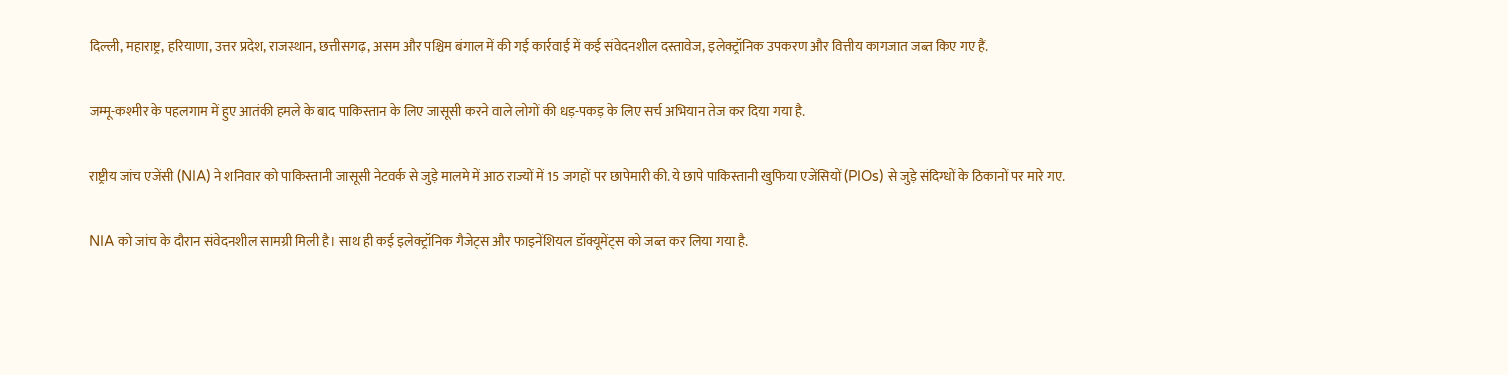दिल्ली, महाराष्ट्र, हरियाणा, उत्तर प्रदेश, राजस्थान, छत्तीसगढ़, असम और पश्चिम बंगाल में की गई कार्रवाई में कई संवेदनशील दस्तावेज, इलेक्ट्रॉनिक उपकरण और वित्तीय कागजात जब्त किए गए हैं.

जम्मू-कश्मीर के पहलगाम में हुए आतंकी हमले के बाद पाकिस्तान के लिए जासूसी करने वाले लोगों की धड़-पकड़ के लिए सर्च अभियान तेज कर दिया गया है.

राष्ट्रीय जांच एजेंसी (NIA) ने शनिवार को पाकिस्तानी जासूसी नेटवर्क से जुड़े मालमे में आठ राज्यों में 15 जगहों पर छापेमारी की. ये छापे पाकिस्तानी खुफिया एजेंसियों (PIOs) से जुड़े संदिग्धों के ठिकानों पर मारे गए.

NIA को जांच के दौरान संवेदनशील सामग्री मिली है। साथ ही कई इलेक्ट्रॉनिक गैजेट्स और फाइनेंशियल डॉक्यूमेंट्स को जब्त कर लिया गया है.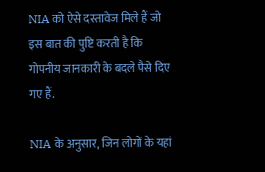NIA को ऐसे दस्तावेज मिले हैं जो इस बात की पुष्टि करती है कि गोपनीय जानकारी के बदले पैसे दिए गए हैं.

NIA के अनुसार, जिन लोगों के यहां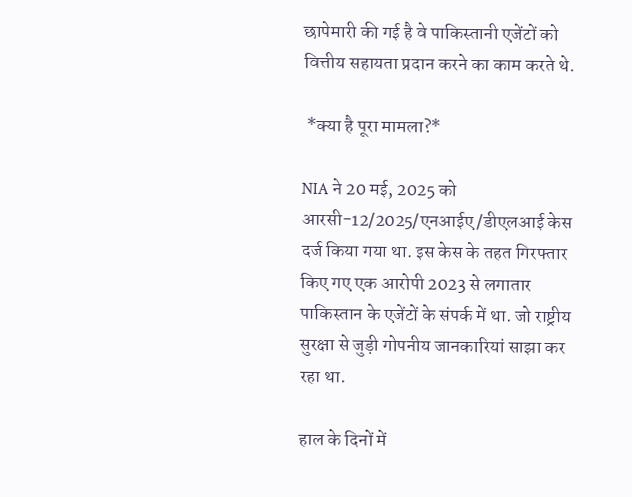छापेमारी की गई है वे पाकिस्तानी एजेंटों को वित्तीय सहायता प्रदान करने का काम करते थे.

 *क्या है पूरा मामला?*

NIA ने 20 मई, 2025 को आरसी-12/2025/एनआईए/डीएलआई केस दर्ज किया गया था. इस केस के तहत गिरफ्तार किए गए एक आरोपी 2023 से लगातार पाकिस्तान के एजेंटों के संपर्क में था. जो राष्ट्रीय सुरक्षा से जुड़ी गोपनीय जानकारियां साझा कर रहा था.

हाल के दिनों में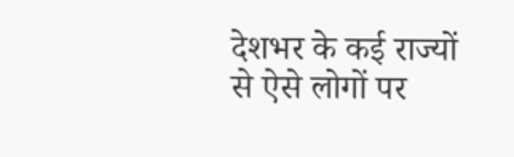देशभर के कई राज्यों से ऐसे लोगों पर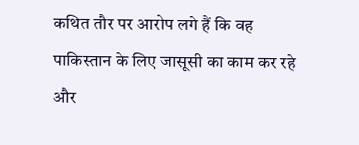कथित तौर पर आरोप लगे हैं कि वह पाकिस्तान के लिए जासूसी का काम कर रहे और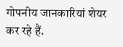गोपनीय जानकारियां शेयर कर रहे हैं.